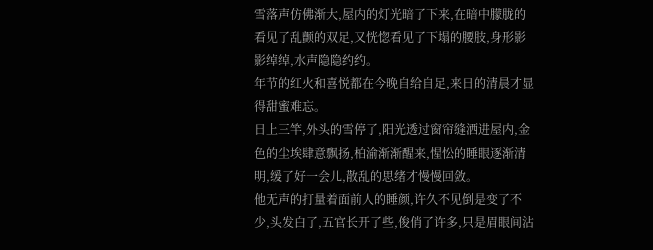雪落声仿佛渐大,屋内的灯光暗了下来,在暗中朦胧的看见了乱颤的双足,又恍惚看见了下塌的腰肢,身形影影绰绰,水声隐隐约约。
年节的红火和喜悦都在今晚自给自足,来日的清晨才显得甜蜜难忘。
日上三竿,外头的雪停了,阳光透过窗帘缝洒进屋内,金色的尘埃肆意飘扬,柏渝渐渐醒来,惺忪的睡眼逐渐清明,缓了好一会儿,散乱的思绪才慢慢回敛。
他无声的打量着面前人的睡颜,许久不见倒是变了不少,头发白了,五官长开了些,俊俏了许多,只是眉眼间沾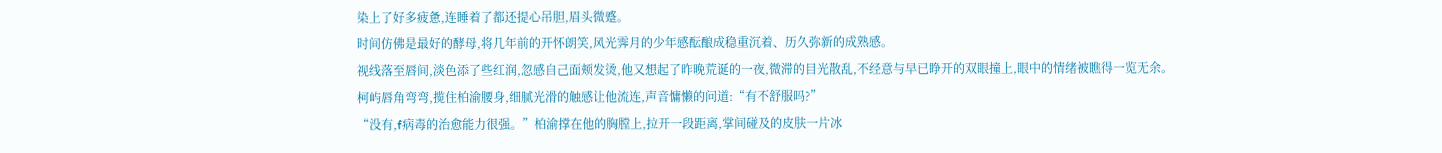染上了好多疲惫,连睡着了都还提心吊胆,眉头微蹙。
时间仿佛是最好的酵母,将几年前的开怀朗笑,风光霁月的少年感酝酿成稳重沉着、历久弥新的成熟感。
视线落至唇间,淡色添了些红润,忽感自己面颊发烫,他又想起了昨晚荒诞的一夜,微滞的目光散乱,不经意与早已睁开的双眼撞上,眼中的情绪被瞧得一览无余。
柯屿唇角弯弯,揽住柏渝腰身,细腻光滑的触感让他流连,声音慵懒的问道:“有不舒服吗?”
“没有,f病毒的治愈能力很强。”柏渝撑在他的胸膛上,拉开一段距离,掌间碰及的皮肤一片冰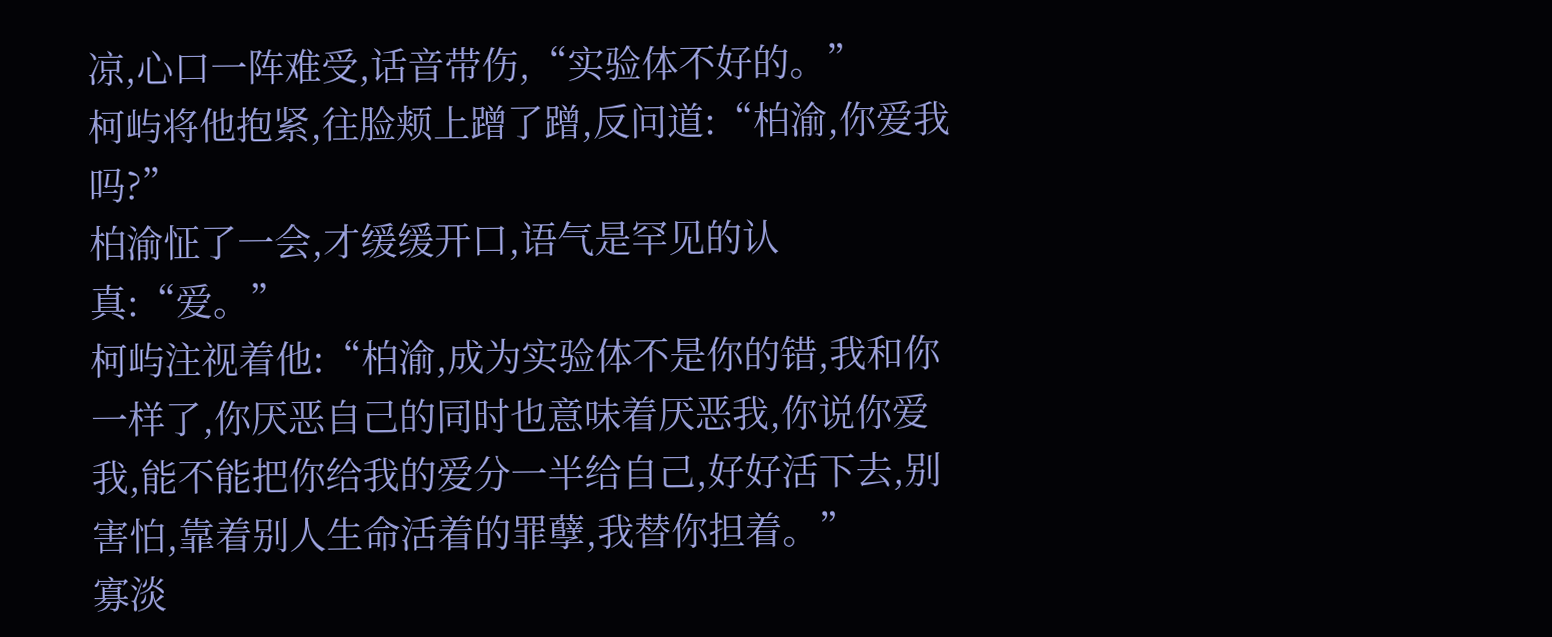凉,心口一阵难受,话音带伤,“实验体不好的。”
柯屿将他抱紧,往脸颊上蹭了蹭,反问道:“柏渝,你爱我吗?”
柏渝怔了一会,才缓缓开口,语气是罕见的认真:“爱。”
柯屿注视着他:“柏渝,成为实验体不是你的错,我和你一样了,你厌恶自己的同时也意味着厌恶我,你说你爱我,能不能把你给我的爱分一半给自己,好好活下去,别害怕,靠着别人生命活着的罪孽,我替你担着。”
寡淡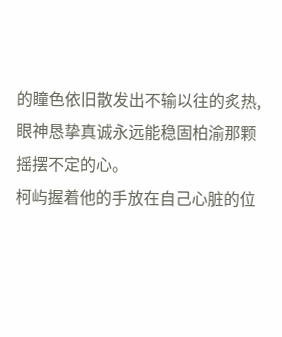的瞳色依旧散发出不输以往的炙热,眼神恳挚真诚永远能稳固柏渝那颗摇摆不定的心。
柯屿握着他的手放在自己心脏的位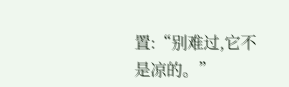置:“别难过,它不是凉的。”